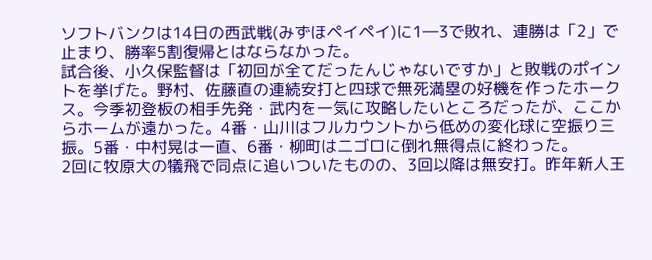ソフトバンクは14日の西武戦(みずほペイペイ)に1―3で敗れ、連勝は「2」で止まり、勝率5割復帰とはならなかった。
試合後、小久保監督は「初回が全てだったんじゃないですか」と敗戦のポイントを挙げた。野村、佐藤直の連続安打と四球で無死満塁の好機を作ったホークス。今季初登板の相手先発・武内を一気に攻略したいところだったが、ここからホームが遠かった。4番・山川はフルカウントから低めの変化球に空振り三振。5番・中村晃は一直、6番・柳町は二ゴロに倒れ無得点に終わった。
2回に牧原大の犠飛で同点に追いついたものの、3回以降は無安打。昨年新人王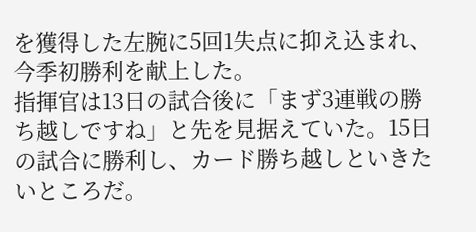を獲得した左腕に5回1失点に抑え込まれ、今季初勝利を献上した。
指揮官は13日の試合後に「まず3連戦の勝ち越しですね」と先を見据えていた。15日の試合に勝利し、カード勝ち越しといきたいところだ。